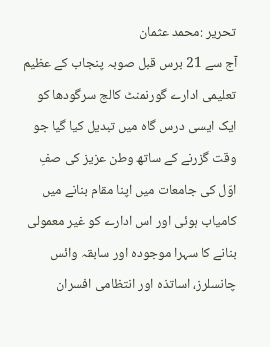تحریر :محمد عثمان
آج سے 21 برس قبل صوبہ پنجاب کے عظیم تعلیمی ادارے گورنمنٹ کالج سرگودھا کو ایک ایسی درس گاہ میں تبدیل کیا گیا جو وقت گزرنے کے ساتھ وطن عزیز کی صفِ اوّل کی جامعات میں اپنا مقام بنانے میں کامیاب ہوئی اور اس ادارے کو غیر معمولی بنانے کا سہرا موجودہ اور سابقہ وائس چانسلرز، اساتذہ اور انتظامی افسران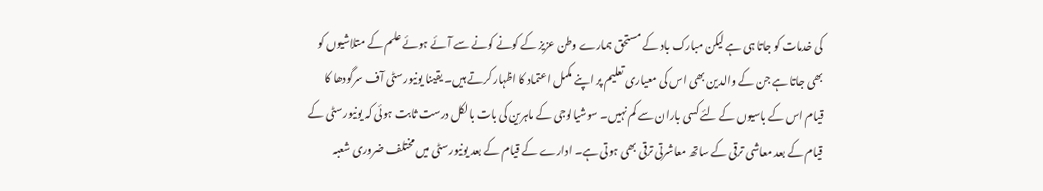کی خدمات کو جاتا ہی ہے لیکن مبارک باد کے مستحق ہمارے وطن عزیز کے کونے کونے سے آئے ہوئے علم کے متلاشیوں کو بھی جاتا ہے جن کے والدین بھی اس کی معیاری تعلیم پر اپنے مکمل اعتماد کا اظہار کرتے ہیں۔ یقینا یونیورسٹی آف سرگودھا کا قیام اس کے باسیوں کے لئے کسی باران سے کم نہیں۔ سوشیالوجی کے ماہرین کی بات بالکل درست ثابت ہوئی کہ یونیورسٹی کے قیام کے بعد معاشی ترقی کے ساتھ معاشرتی ترقی بھی ہوتی ہے۔ ادارے کے قیام کے بعد یونیورسٹی میں مختلف ضروری شعبہ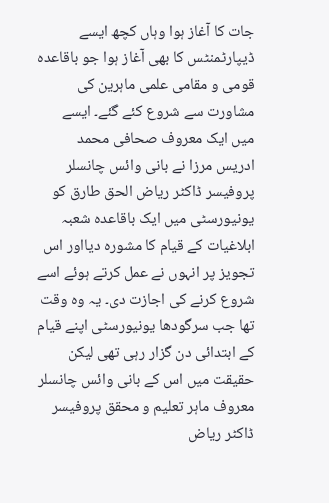جات کا آغاز ہوا وہاں کچھ ایسے ڈیپارٹمنٹس کا بھی آغاز ہوا جو باقاعدہ قومی و مقامی علمی ماہرین کی مشاورت سے شروع کئے گئے۔ ایسے میں ایک معروف صحافی محمد ادریس مرزا نے بانی وائس چانسلر پروفیسر ڈاکٹر ریاض الحق طارق کو یونیورسٹی میں ایک باقاعدہ شعبہ ابلاغیات کے قیام کا مشورہ دیااور اس تجویز پر انہوں نے عمل کرتے ہوئے اسے شروع کرنے کی اجازت دی۔ یہ وہ وقت تھا جب سرگودھا یونیورسٹی اپنے قیام کے ابتدائی دن گزار رہی تھی لیکن حقیقت میں اس کے بانی وائس چانسلر معروف ماہر تعلیم و محقق پروفیسر ڈاکٹر ریاض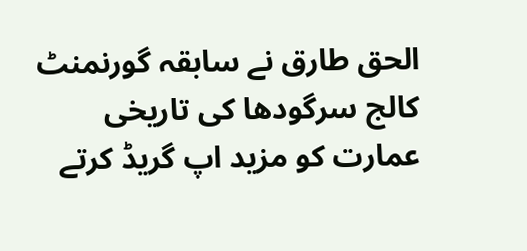الحق طارق نے سابقہ گورنمنٹ کالج سرگودھا کی تاریخی عمارت کو مزید اپ گریڈ کرتے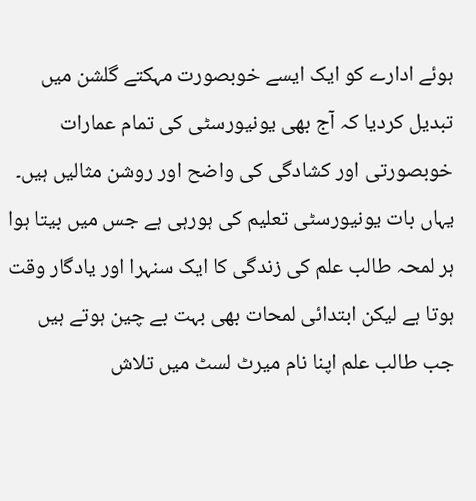ہوئے ادارے کو ایک ایسے خوبصورت مہکتے گلشن میں تبدیل کردیا کہ آج بھی یونیورسٹی کی تمام عمارات خوبصورتی اور کشادگی کی واضح اور روشن مثالیں ہیں۔ یہاں بات یونیورسٹی تعلیم کی ہورہی ہے جس میں بیتا ہوا ہر لمحہ طالب علم کی زندگی کا ایک سنہرا اور یادگار وقت ہوتا ہے لیکن ابتدائی لمحات بھی بہت بے چین ہوتے ہیں جب طالب علم اپنا نام میرٹ لسٹ میں تلاش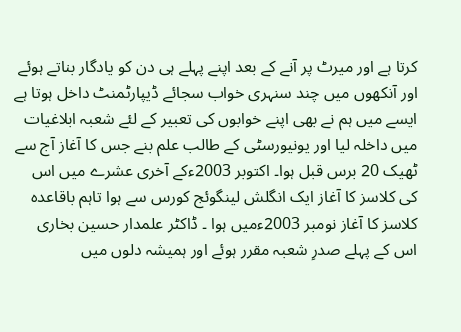کرتا ہے اور میرٹ پر آنے کے بعد اپنے پہلے ہی دن کو یادگار بناتے ہوئے اور آنکھوں میں چند سنہری خواب سجائے ڈیپارٹمنٹ داخل ہوتا ہے ایسے میں ہم نے بھی اپنے خوابوں کی تعبیر کے لئے شعبہ ابلاغیات میں داخلہ لیا اور یونیورسٹی کے طالب علم بنے جس کا آغاز آج سے ٹھیک 20 برس قبل ہوا۔ اکتوبر 2003ءکے آخری عشرے میں اس کی کلاسز کا آغاز ایک انگلش لینگوئج کورس سے ہوا تاہم باقاعدہ کلاسز کا آغاز نومبر 2003ءمیں ہوا ۔ ڈاکٹر علمدار حسین بخاری اس کے پہلے صدرِ شعبہ مقرر ہوئے اور ہمیشہ دلوں میں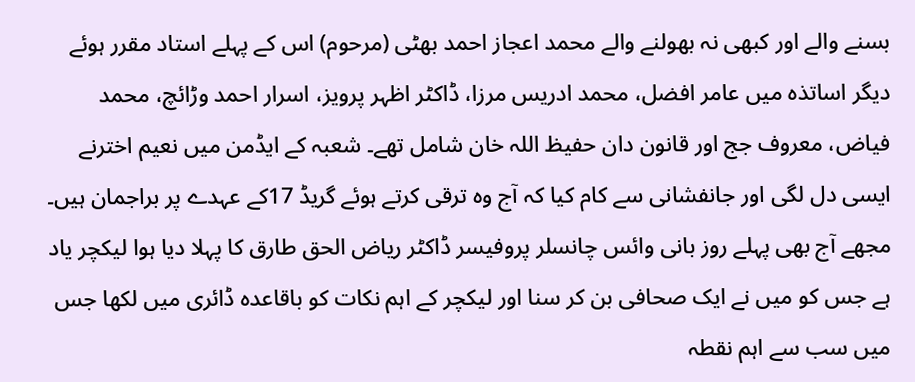بسنے والے اور کبھی نہ بھولنے والے محمد اعجاز احمد بھٹی (مرحوم) اس کے پہلے استاد مقرر ہوئے دیگر اساتذہ میں عامر افضل، محمد ادریس مرزا، ڈاکٹر اظہر پرویز، اسرار احمد وڑائچ، محمد فیاض، معروف جج اور قانون دان حفیظ اللہ خان شامل تھے۔ شعبہ کے ایڈمن میں نعیم اخترنے ایسی دل لگی اور جانفشانی سے کام کیا کہ آج وہ ترقی کرتے ہوئے گریڈ 17کے عہدے پر براجمان ہیں۔ مجھے آج بھی پہلے روز بانی وائس چانسلر پروفیسر ڈاکٹر ریاض الحق طارق کا پہلا دیا ہوا لیکچر یاد ہے جس کو میں نے ایک صحافی بن کر سنا اور لیکچر کے اہم نکات کو باقاعدہ ڈائری میں لکھا جس میں سب سے اہم نقطہ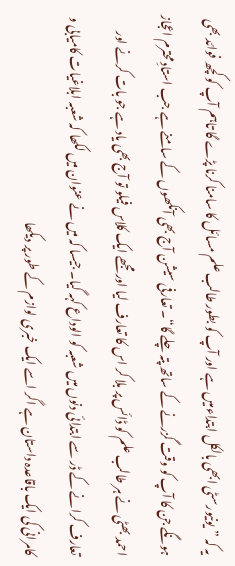یہ کہ ”یونیورسٹی ابھی بالکل ابتداءمیں ہے اور آپ کو بطور طالب علم مسائل کا سامنا کرنا پڑے گا تاہم آپ کو کچھ فوائد بھی ہونگے جن کا آپ کو وقت گزرنے کے ساتھ پتہ چلے گا“۔ تعارفی سیشن آج بھی آنکھوں کے سامنے ہے جب استادِ محترم اعجاز احمد بھٹی نے ہر طالب علم کو ڈائس پر بلا کر اس کا تعارف لیا اور مجھے ایک کلاس فیلو تو آج بھی یاد ہے جو بات کرنے اور تعارف کرانے کے ڈر سے ابتدائی دنوں میں شعبہ کو الوداع کہہ گیا۔ جیسا کہ میں نے عنوان میں لکھا کہ شعبہ ابلاغیات کامیابی و کامرانی کی ایک باقاعدہ داستان ہے اگر اسے ایک خبری لوازم کے طور پر دیکھا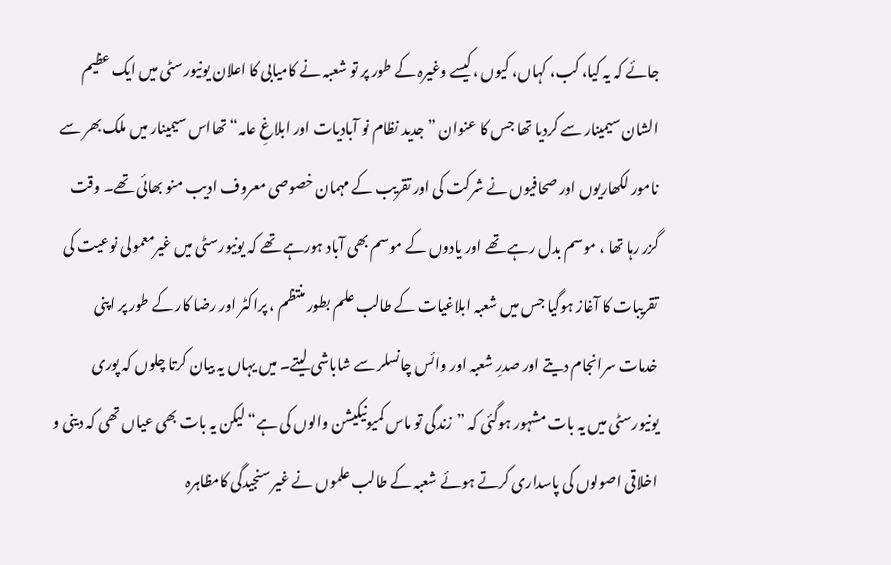جائے کہ یہ کیا، کب، کہاں، کیوں ،کیسے وغیرہ کے طور پر تو شعبہ نے کامیابی کا اعلان یونیورسٹی میں ایک عظیم الشان سیمینار سے کردیا تھا جس کا عنوان ”جدید نظام نو آبادیات اور ابلاغِ عامہ“ تھااس سیمینار میں ملک بھر سے نامور لکھاریوں اور صحافیوں نے شرکت کی اور تقریب کے مہمان خصوصی معروف ادیب منو بھائی تھے۔ وقت گزر رہا تھا ، موسم بدل رہے تھے اور یادوں کے موسم بھی آباد ہورہے تھے کہ یونیورسٹی میں غیرمعمولی نوعیت کی تقریبات کا آغاز ہوگیا جس میں شعبہ ابلاغیات کے طالب علم بطور منتظم ، پراکٹر اور رضا کار کے طور پر اپنی خدمات سرانجام دیتے اور صدرِ شعبہ اور وائس چانسلر سے شاباشی لیتے۔ میں یہاں یہ بیان کرتا چلوں کہ پوری یونیورسٹی میں یہ بات مشہور ہوگئی کہ ”زندگی تو ماس کمیونیکیشن والوں کی ہے“ لیکن یہ بات بھی عیاں تھی کہ دینی و اخلاقی اصولوں کی پاسداری کرتے ہوئے شعبہ کے طالب علموں نے غیر سنجیدگی کامظاہرہ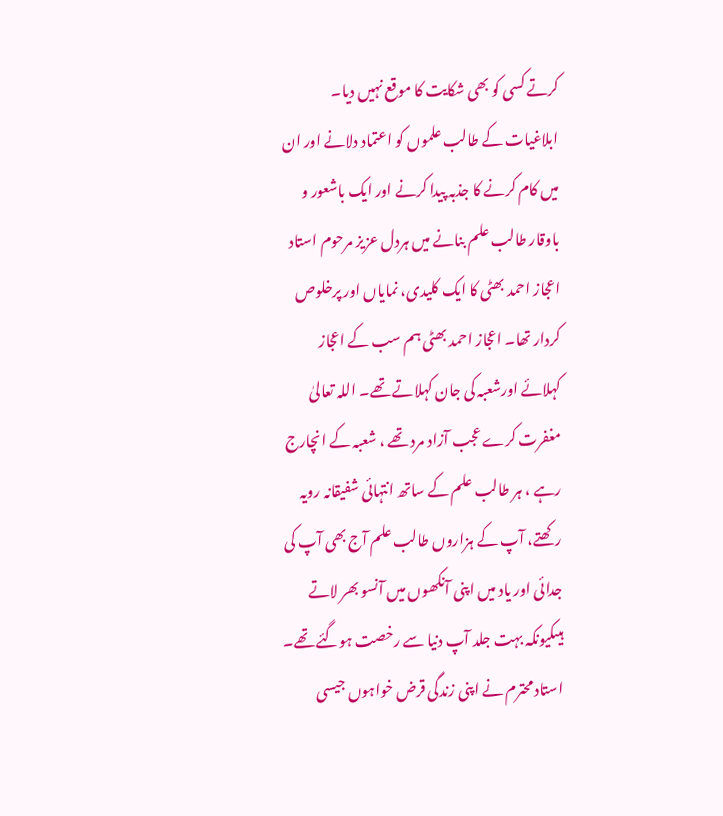کرتے کسی کو بھی شکایت کا موقع نہیں دیا۔ ابلاغیات کے طالب علموں کو اعتماد دلانے اور ان میں کام کرنے کا جذبہ پیدا کرنے اور ایک باشعور و باوقار طالب علم بنانے میں ہردل عزیز مرحوم استاد اعجاز احمد بھٹی کا ایک کلیدی، نمایاں اور پرخلوص کردار تھا۔ اعجاز احمد بھٹی ہم سب کے اعجاز کہلائے اورشعبہ کی جان کہلاتے تھے۔ اللہ تعالیٰ مغفرت کرے عجب آزاد مرد تھے ، شعبہ کے انچارج رہے ، ہر طالب علم کے ساتھ انتہائی شفیقانہ رویہ رکھتے، آپ کے ہزاروں طالب علم آج بھی آپ کی جدائی اور یاد میں اپنی آنکھوں میں آنسو بھر لاتے ہیںکیونکہ بہت جلد آپ دنیا سے رخصت ہوگئے تھے۔ استاد محترم نے اپنی زندگی قرض خواہوں جیسی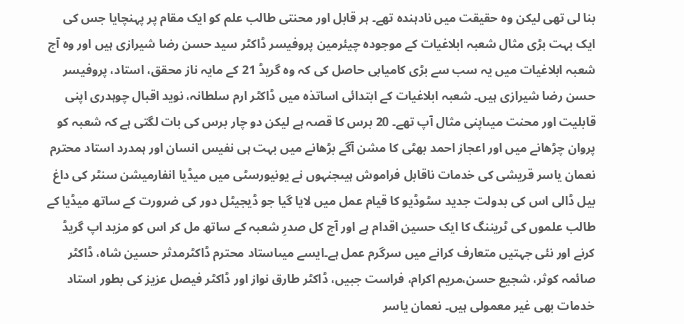بنا لی تھی لیکن وہ حقیقت میں نادہندہ تھے۔ ہر قابل اور محنتی طالب علم کو ایک مقام پر پہنچایا جس کی ایک بہت بڑی مثال شعبہ ابلاغیات کے موجودہ چیئرمین پروفیسر ڈاکٹر سید حسن رضا شیرازی ہیں اور وہ آج شعبہ ابلاغیات میں یہ سب سے بڑی کامیابی حاصل کی کہ وہ گریڈ 21 کے مایہ ناز محقق، استاد، پروفیسر حسن رضا شیرازی ہیں۔ شعبہ ابلاغیات کے ابتدائی اساتذہ میں ڈاکٹر ارم سلطانہ، نوید اقبال چوہدری اپنی قابلیت اور محنت میںاپنی مثال آپ تھے۔ 20 برس کا قصہ ہے لیکن دو چار برس کی بات لگتی ہے کہ شعبہ کو پروان چڑھانے میں اور اعجاز احمد بھٹی کا مشن آگے بڑھانے میں بہت ہی نفیس انسان اور ہمدرد استاد محترم نعمان یاسر قریشی کی خدمات ناقابل فراموش ہیںجنہوں نے یونیورسٹی میں میڈیا انفارمیشن سنٹر کی داغ بیل ڈالی اس کی بدولت جدید سٹوڈیو کا قیام عمل میں لایا گیا جو ڈیجیٹل دور کی ضرورت کے ساتھ میڈیا کے طالب علموں کی ٹریننگ کا ایک حسین اقدام ہے اور آج کل صدرِ شعبہ کے ساتھ مل کر اس کو مزید اپ گریڈ کرنے اور نئی جہتیں متعارف کرانے میں سرگرم عمل ہے۔ایسے میںاستاد محترم ڈاکٹرمدثر حسین شاہ، ڈاکٹر صائمہ کوثر، شجیع حسن،مریم اکرام، فراست جبیں، ڈاکٹر طارق نواز اور ڈاکٹر فیصل عزیز کی بطور استاد خدمات بھی غیر معمولی ہیں۔ نعمان یاسر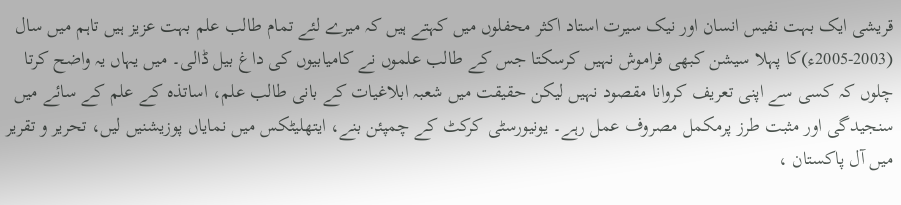قریشی ایک بہت نفیس انسان اور نیک سیرت استاد اکثر محفلوں میں کہتے ہیں کہ میرے لئے تمام طالب علم بہت عزیز ہیں تاہم میں سال (2003-2005ء)کا پہلا سیشن کبھی فراموش نہیں کرسکتا جس کے طالب علموں نے کامیابیوں کی داغ بیل ڈالی۔ میں یہاں یہ واضح کرتا چلوں کہ کسی سے اپنی تعریف کروانا مقصود نہیں لیکن حقیقت میں شعبہ ابلاغیات کے بانی طالب علم، اساتذہ کے علم کے سائے میں سنجیدگی اور مثبت طرز پرمکمل مصروف عمل رہے۔ یونیورسٹی کرکٹ کے چمپئن بنے، ایتھلیٹکس میں نمایاں پوزیشنیں لیں، تحریر و تقریر میں آل پاکستان ،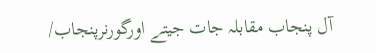آل پنجاب مقابلہ جات جیتے اورگورنرپنجاب/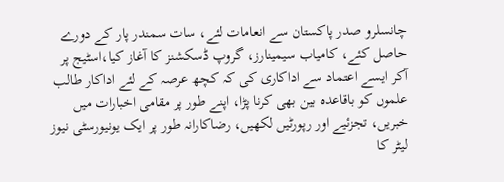چانسلرو صدر پاکستان سے انعامات لئے، سات سمندر پار کے دورے حاصل کئے، کامیاب سیمینارز، گروپ ڈسکشنز کا آغاز کیا،اسٹیج پر آکر ایسے اعتماد سے اداکاری کی کہ کچھ عرصہ کے لئے اداکار طالب علموں کو باقاعدہ بین بھی کرنا پڑا، اپنے طور پر مقامی اخبارات میں خبریں، تجزئیے اور رپورٹیں لکھیں، رضاکارانہ طور پر ایک یونیورسٹی نیوز لیٹر کا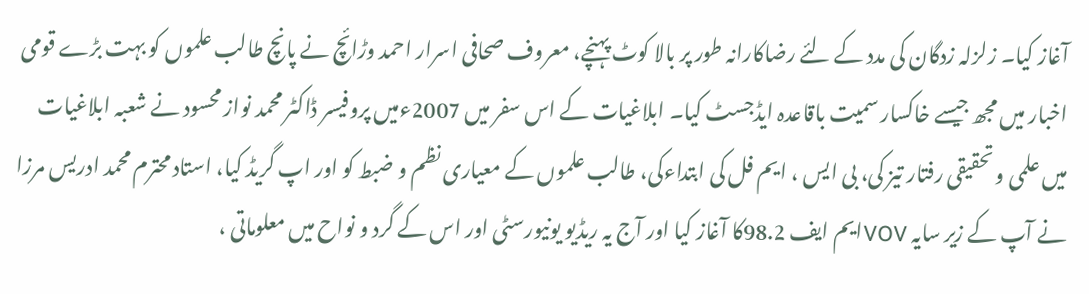آغاز کیا۔ زلزلہ زدگان کی مدد کے لئے رضاکارانہ طور پر بالا کوٹ پہنچے، معروف صحافی اسرار احمد وڑائچ نے پانچ طالب علموں کو بہت بڑے قومی اخبار میں مجھ جیسے خاکسار سمیت باقاعدہ ایڈجسٹ کیا۔ ابلاغیات کے اس سفر میں 2007ءمیں پروفیسر ڈاکٹر محمد نواز محسود نے شعبہ ابلاغیات میں علمی و تحقیقی رفتار تیز کی، بی ایس ، ایم فل کی ابتداءکی، طالب علموں کے معیاری نظم و ضبط کو اور اپ گریڈ کیا، استاد محترم محمد ادریس مرزا نے آپ کے زیر سایہ VOVایم ایف 98.2کا آغاز کیا اور آج یہ ریڈیو یونیورسٹی اور اس کے گرد و نواح میں معلوماتی ،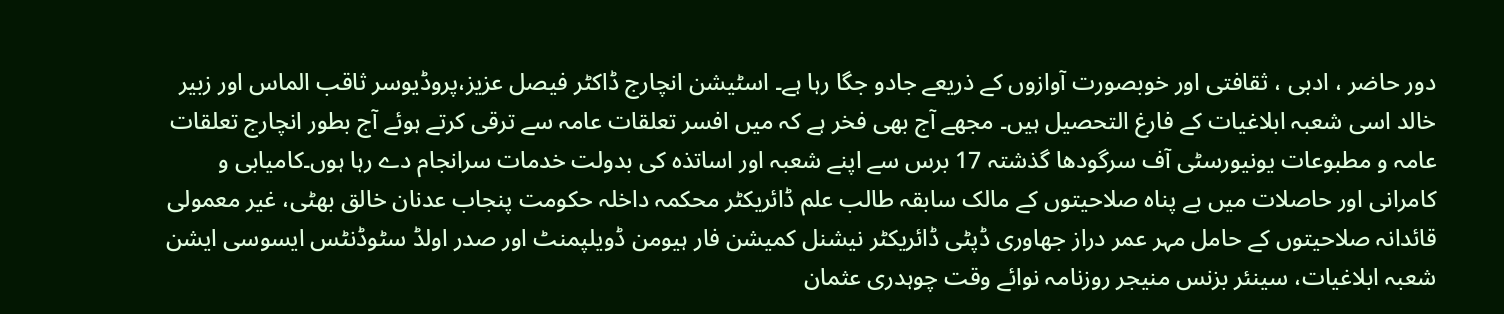دور حاضر ، ادبی ، ثقافتی اور خوبصورت آوازوں کے ذریعے جادو جگا رہا ہے۔ اسٹیشن انچارج ڈاکٹر فیصل عزیز،پروڈیوسر ثاقب الماس اور زبیر خالد اسی شعبہ ابلاغیات کے فارغ التحصیل ہیں۔ مجھے آج بھی فخر ہے کہ میں افسر تعلقات عامہ سے ترقی کرتے ہوئے آج بطور انچارج تعلقات عامہ و مطبوعات یونیورسٹی آف سرگودھا گذشتہ 17 برس سے اپنے شعبہ اور اساتذہ کی بدولت خدمات سرانجام دے رہا ہوں۔کامیابی و کامرانی اور حاصلات میں بے پناہ صلاحیتوں کے مالک سابقہ طالب علم ڈائریکٹر محکمہ داخلہ حکومت پنجاب عدنان خالق بھٹی، غیر معمولی قائدانہ صلاحیتوں کے حامل مہر عمر دراز جھاوری ڈپٹی ڈائریکٹر نیشنل کمیشن فار ہیومن ڈویلپمنٹ اور صدر اولڈ سٹوڈنٹس ایسوسی ایشن شعبہ ابلاغیات، سینئر بزنس منیجر روزنامہ نوائے وقت چوہدری عثمان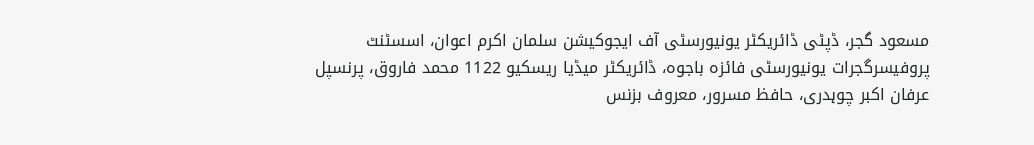مسعود گجر، ڈپٹی ڈائریکٹر یونیورسٹی آف ایجوکیشن سلمان اکرم اعوان، اسسٹنٹ پروفیسرگجرات یونیورسٹی فائزہ باجوہ، ڈائریکٹر میڈیا ریسکیو 1122 محمد فاروق، پرنسپل عرفان اکبر چوہدری، حافظ مسرور، معروف بزنس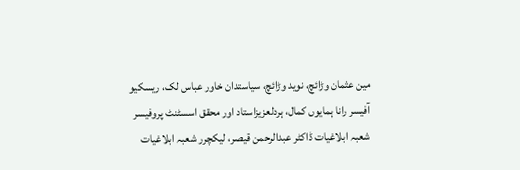مین عثمان وڑائچ، نوید وڑائچ، سیاستدان خاور عباس لک، ریسکیو آفیسر رانا ہمایوں کمال، ہردلعزیزاستاد اور محقق اسسٹنٹ پروفیسر شعبہ ابلاغیات ڈاکٹر عبدالرحمن قیصر، لیکچرر شعبہ ابلاغیات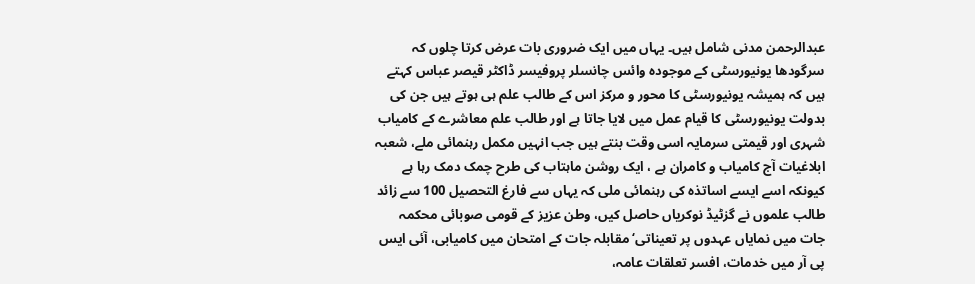عبدالرحمن مدنی شامل ہیں۔ یہاں میں ایک ضروری بات عرض کرتا چلوں کہ سرگودھا یونیورسٹی کے موجودہ وائس چانسلر پروفیسر ڈاکٹر قیصر عباس کہتے ہیں کہ ہمیشہ یونیورسٹی کا محور و مرکز اس کے طالب علم ہی ہوتے ہیں جن کی بدولت یونیورسٹی کا قیام عمل میں لایا جاتا ہے اور طالب علم معاشرے کے کامیاب شہری اور قیمتی سرمایہ اسی وقت بنتے ہیں جب انہیں مکمل رہنمائی ملے، شعبہ ابلاغیات آج کامیاب و کامران ہے ، ایک روشن ماہتاب کی طرح چمک دمک رہا ہے کیونکہ اسے ایسے اساتذہ کی رہنمائی ملی کہ یہاں سے فارغ التحصیل 100 سے زائد طالب علموں نے گزٹیڈ نوکریاں حاصل کیں، وطن عزیز کے قومی صوبائی محکمہ جات میں نمایاں عہدوں پر تعیناتی‘ مقابلہ جات کے امتحان میں کامیابی، آئی ایس پی آر میں خدمات، افسر تعلقات عامہ،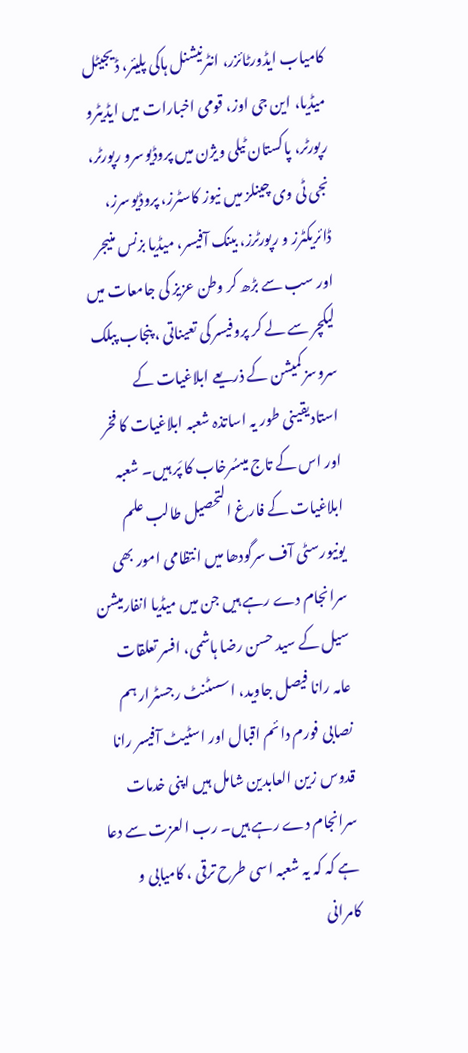کامیاب ایڈورٹائزر، انٹرنیشنل ہاکی پلیئر، ڈیجیٹل میڈیا، این جی اوز، قومی اخبارات میں ایڈیٹرو رپورٹر، پاکستان ٹیلی ویژن میں پروڈیوسرو رپورٹر، نجی ٹی وی چینلز میں نیوز کاسٹرز، پروڈیوسرز، ڈائریکٹرز و رپورٹرز، بینک آفیسر، میڈیا بزنس منیجر اور سب سے بڑھ کر وطن عزیز کی جامعات میں لیکچر سے لے کر پروفیسر کی تعیناتی ، پنجاب پبلک سروسز کمیشن کے ذریعے ابلاغیات کے استادیقینی طور یہ اساتذہ شعبہ ابلاغیات کا فخر اور اس کے تاج میںسُرخاب کا پَر ہیں۔ شعبہ ابلاغیات کے فارغ التحصیل طالب علم یونیورسٹی آف سرگودھا میں انتظامی امور بھی سرانجام دے رہے ہیں جن میں میڈیا انفارمیشن سیل کے سید حسن رضا ہاشمی، افسر تعلقات عامہ رانا فیصل جاوید، اسسٹنٹ رجسٹرار ہم نصابی فورم دائم اقبال اور اسٹیٹ آفیسر رانا قدوس زین العابدین شامل ہیں اپنی خدمات سرانجام دے رہے ہیں۔ رب العزت سے دعا ہے کہ کہ یہ شعبہ اسی طرح ترقی ، کامیابی و کامرانی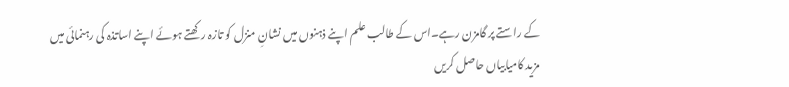کے راستے پر گامزن رہے۔اس کے طالب علم اپنے ذہنوں میں نشانِ منزل کو تازہ رکھتے ہوئے اپنے اساتذہ کی رہنمائی میں مزید کامیابیاں حاصل کریں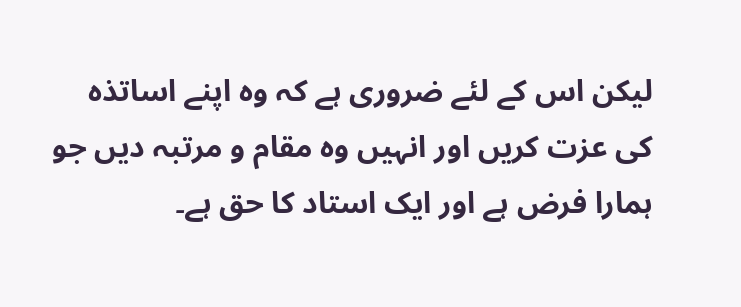لیکن اس کے لئے ضروری ہے کہ وہ اپنے اساتذہ کی عزت کریں اور انہیں وہ مقام و مرتبہ دیں جو ہمارا فرض ہے اور ایک استاد کا حق ہے۔